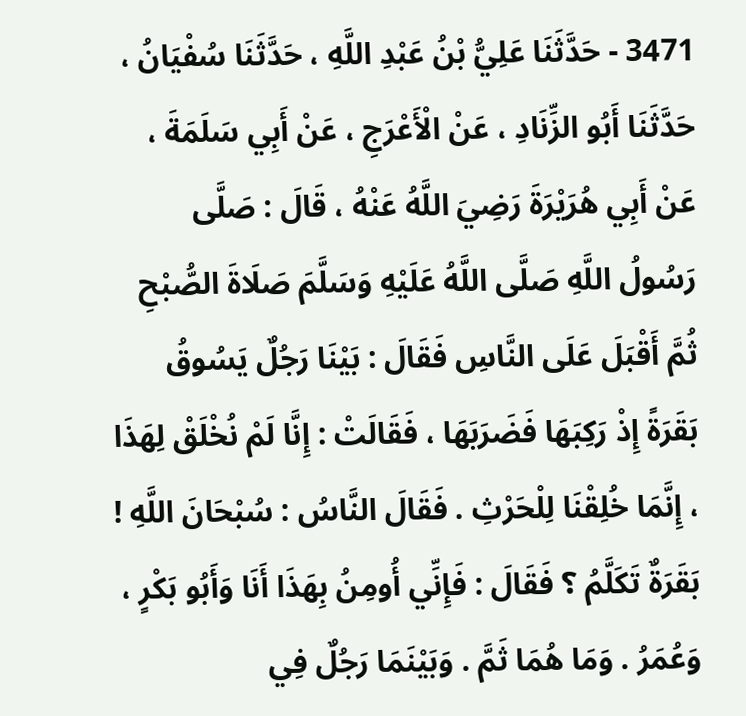3471 - حَدَّثَنَا عَلِيُّ بْنُ عَبْدِ اللَّهِ ، حَدَّثَنَا سُفْيَانُ ، حَدَّثَنَا أَبُو الزِّنَادِ ، عَنْ الْأَعْرَجِ ، عَنْ أَبِي سَلَمَةَ ، عَنْ أَبِي هُرَيْرَةَ رَضِيَ اللَّهُ عَنْهُ ، قَالَ : صَلَّى رَسُولُ اللَّهِ صَلَّى اللَّهُ عَلَيْهِ وَسَلَّمَ صَلَاةَ الصُّبْحِ ثُمَّ أَقْبَلَ عَلَى النَّاسِ فَقَالَ : بَيْنَا رَجُلٌ يَسُوقُ بَقَرَةً إِذْ رَكِبَهَا فَضَرَبَهَا ، فَقَالَتْ : إِنَّا لَمْ نُخْلَقْ لِهَذَا ، إِنَّمَا خُلِقْنَا لِلْحَرْثِ . فَقَالَ النَّاسُ : سُبْحَانَ اللَّهِ ! بَقَرَةٌ تَكَلَّمُ ؟ فَقَالَ : فَإِنِّي أُومِنُ بِهَذَا أَنَا وَأَبُو بَكْرٍ ، وَعُمَرُ . وَمَا هُمَا ثَمَّ . وَبَيْنَمَا رَجُلٌ فِي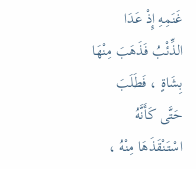غَنَمِهِ إِذْ عَدَا الذِّئْبُ فَذَهَبَ مِنْهَا بِشَاةٍ ، فَطَلَبَ حَتَّى كَأَنَّهُ اسْتَنْقَذَهَا مِنْهُ ،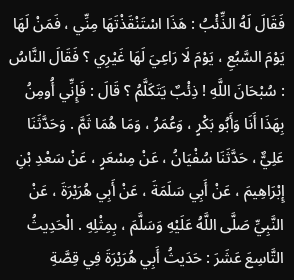فَقَالَ لَهُ الذِّئْبُ : هَذَا اسْتَنْقَذْتَهَا مِنِّي ، فَمَنْ لَهَا يَوْمَ السَّبُعِ ، يَوْمَ لَا رَاعِيَ لَهَا غَيْرِي ؟ فَقَالَ النَّاسُ : سُبْحَانَ اللَّهِ ! ذِئْبٌ يَتَكَلَّمُ ؟ قَالَ : فَإِنِّي أُومِنُ بِهَذَا أَنَا وَأَبُو بَكْرٍ ، وَعُمَرُ ، وَمَا هُمَا ثَمَّ . وَحَدَّثَنَا عَلِيٌّ ، حَدَّثَنَا سُفْيَانُ ، عَنْ مِسْعَرٍ ، عَنْ سَعْدِ بْنِ إِبْرَاهِيمَ ، عَنْ أَبِي سَلَمَةَ ، عَنْ أَبِي هُرَيْرَةَ ، عَنْ النَّبِيِّ صَلَّى اللَّهُ عَلَيْهِ وَسَلَّمَ ، بِمِثْلِهِ . الْحَدِيثُ التَّاسِعَ عَشَرَ : حَدَيثُ أَبِي هُرَيْرَةَ فِي قِصَّةِ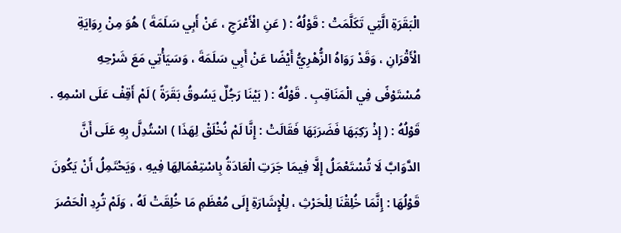الْبَقَرَةِ الَّتِي تَكَلَّمَتْ : قَوْلُهُ : ( عَنِ الْأَعْرَجِ ، عَنْ أَبِي سَلَمَةَ ) هُوَ مِنْ رِوَايَةِ الْأَقْرَانِ ، وَقَدْ رَوَاهُ الزُّهْرِيُّ أَيْضًا عَنْ أَبِي سَلَمَةَ ، وَسَيَأْتِي مَعَ شَرْحِهِ مُسْتَوْفًى فِي الْمَنَاقِبِ . قَوْلُهُ : ( بَيْنَا رَجُلٌ يَسُوقُ بَقَرَةً ) لَمْ أَقِفْ عَلَى اسْمِهِ . قَوْلُهُ : ( إِذْ رَكِبَهَا فَضَرَبَهَا فَقَالَتْ : إِنَّا لَمْ نُخْلَقْ لِهَذَا ) اسْتُدِلَّ بِهِ عَلَى أَنَّ الدَّوَابَّ لَا تُسْتَعْمَلُ إِلَّا فِيمَا جَرَتِ الْعَادَةُ بِاسْتِعْمَالِهَا فِيهِ ، وَيَحْتَمِلُ أَنْ يَكُونَ قَوْلُهَا : إِنَّمَا خُلِقْنَا لِلْحَرْثِ ، لِلْإِشَارَةِ إِلَى مُعْظَمِ مَا خُلِقَتْ لَهُ ، وَلَمْ تُرِدِ الْحَصْرَ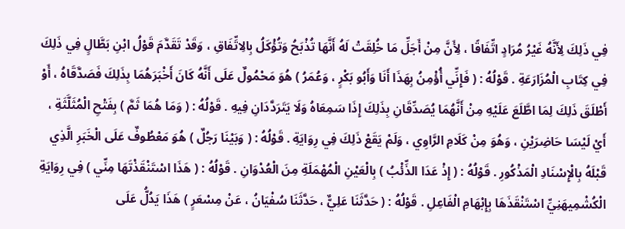فِي ذَلِكَ لِأَنَّهُ غَيْرُ مُرَادٍ اتِّفَاقًا ، لِأَنَّ مِنْ أَجَلِّ مَا خُلِقَتْ لَهُ أَنَّهَا تُذْبَحُ وَتُؤْكَلُ بِالِاتِّفَاقِ ، وَقَدْ تَقَدَّمَ قَوْلُ ابْنِ بَطَّالٍ فِي ذَلِكَ فِي كِتَابِ الْمُزَارَعَةِ . قَوْلُهُ : ( فَإِنِّي أُؤْمِنُ بِهَذَا أَنَا وَأَبُو بَكْرٍ ، وَعُمَرُ ) هُوَ مَحْمُولٌ عَلَى أَنَّهُ كَانَ أَخْبَرَهُمَا بِذَلِكَ فَصَدَّقَاهُ ، أَوْ أَطْلَقَ ذَلِكَ لِمَا اطَّلَعَ عَلَيْهِ مِنْ أَنَّهُمَا يُصَدِّقَانِ بِذَلِكَ إِذَا سَمِعَاهُ وَلَا يَتَرَدَّدَانِ فِيهِ . قَوْلُهُ : ( وَمَا هُمَا ثَمَّ ) بِفَتْحِ الْمُثَلَّثَةِ ، أَيْ لَيْسَا حَاضِرَيْنِ ، وَهُوَ مِنْ كَلَامِ الرَّاوِي ، وَلَمْ يَقَعْ ذَلِكَ فِي رِوَايَةِ . قَوْلُهُ : ( وَبَيْنَا رَجُلٌ ) هُوَ مَعْطُوفٌ عَلَى الْخَبَرِ الَّذِي قَبْلَهُ بِالْإِسْنَادِ الْمَذْكُورِ . قَوْلُهُ : ( إِذْ عَدَا الذِّئْبُ ) بِالْعَيْنِ الْمُهْمَلَةِ مِنَ الْعُدْوَانِ . قَوْلُهُ : ( هَذَا اسْتَنْقَذْتَهَا مِنِّي ) فِي رِوَايَةِ الْكُشْمِيهَنِيِّ اسْتَنْقَذَهَا بِإِبْهَامِ الْفَاعِلِ . قَوْلُهُ : ( حَدَّثَنَا عَلِيٌّ ، حَدَّثَنَا سُفْيَانُ ، عَنْ مِسْعَرٍ ) هَذَا يَدُلُّ عَلَى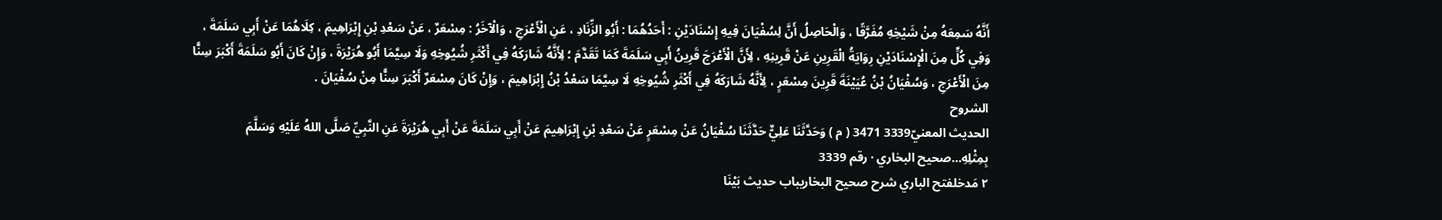أَنَّهُ سَمِعَهُ مِنْ شَيْخِهِ مُفَرَّقًا ، وَالْحَاصِلُ أَنَّ لِسُفْيَانَ فِيهِ إِسْنَادَيْنِ : أَحَدُهُمَا : أَبُو الزِّنَادِ ، عَنِ الْأَعْرَجِ ، وَالْآخَرُ : مِسْعَرٌ ، عَنْ سَعْدِ بْنِ إِبْرَاهِيمَ ، كِلَاهُمَا عَنْ أَبِي سَلَمَةَ ، وَفِي كُلٍّ مِنَ الْإِسْنَادَيْنِ رِوَايَةُ الْقَرِينِ عَنْ قَرِينِهِ ، لِأَنَّ الْأَعْرَجَ قَرِينُ أَبِي سَلَمَةَ كَمَا تَقَدَّمَ ؛ لِأَنَّهُ شَارَكَهُ فِي أَكْثَرِ شُيُوخِهِ وَلَا سِيَّمَا أَبُو هُرَيْرَةَ ، وَإِنْ كَانَ أَبُو سَلَمَةَ أَكْبَرَ سِنًّا مِنَ الْأَعْرَجِ ، وَسُفْيَانُ بْنُ عُيَيْنَةَ قَرِينَ مِسْعَرٍ ، لِأَنَّهُ شَارَكَهُ فِي أَكْثَرِ شُيُوخِهِ لَا سِيَّمَا سَعْدُ بْنُ إِبْرَاهِيمَ ، وَإِنْ كَانَ مِسْعَرٌ أَكْبَرَ سِنًّا مِنْ سُفْيَانَ .
الشروح
الحديث المعنيّ3339 3471 ( م ) وَحَدَّثَنَا عَلِيٌّ حَدَّثَنَا سُفْيَانُ عَنْ مِسْعَرٍ عَنْ سَعْدِ بْنِ إِبْرَاهِيمَ عَنْ أَبِي سَلَمَةَ عَنْ أَبِي هُرَيْرَةَ عَنِ النَّبِيِّ صَلَّى اللهُ عَلَيْهِ وَسَلَّمَ بِمِثْلِهِ…صحيح البخاري · رقم 3339
٢ مَدخلفتح الباري شرح صحيح البخاريباب حديث بَيْنَا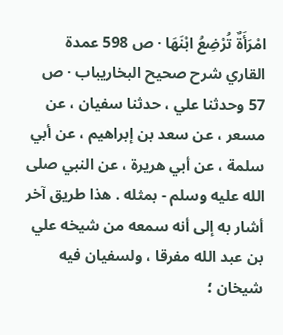امْرَأَةٌ تُرْضِعُ ابْنَهَا · ص 598 عمدة القاري شرح صحيح البخاريباب · ص 57 وحدثنا علي ، حدثنا سفيان ، عن مسعر ، عن سعد بن إبراهيم ، عن أبي سلمة ، عن أبي هريرة ، عن النبي صلى الله عليه وسلم - بمثله . هذا طريق آخر أشار به إلى أنه سمعه من شيخه علي بن عبد الله مفرقا ، ولسفيان فيه شيخان ؛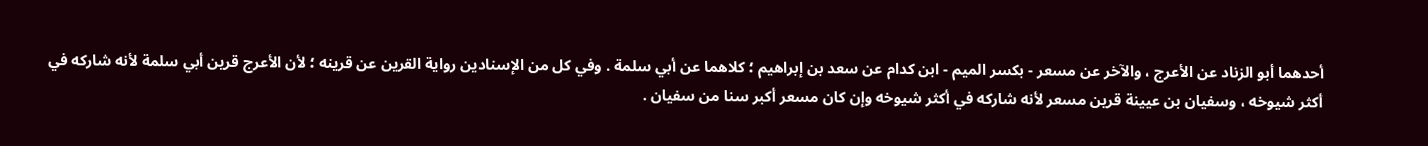أحدهما أبو الزناد عن الأعرج ، والآخر عن مسعر - بكسر الميم - ابن كدام عن سعد بن إبراهيم ؛ كلاهما عن أبي سلمة . وفي كل من الإسنادين رواية القرين عن قرينه ؛ لأن الأعرج قرين أبي سلمة لأنه شاركه في أكثر شيوخه ، وسفيان بن عيينة قرين مسعر لأنه شاركه في أكثر شيوخه وإن كان مسعر أكبر سنا من سفيان .